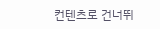컨텐츠로 건너뛰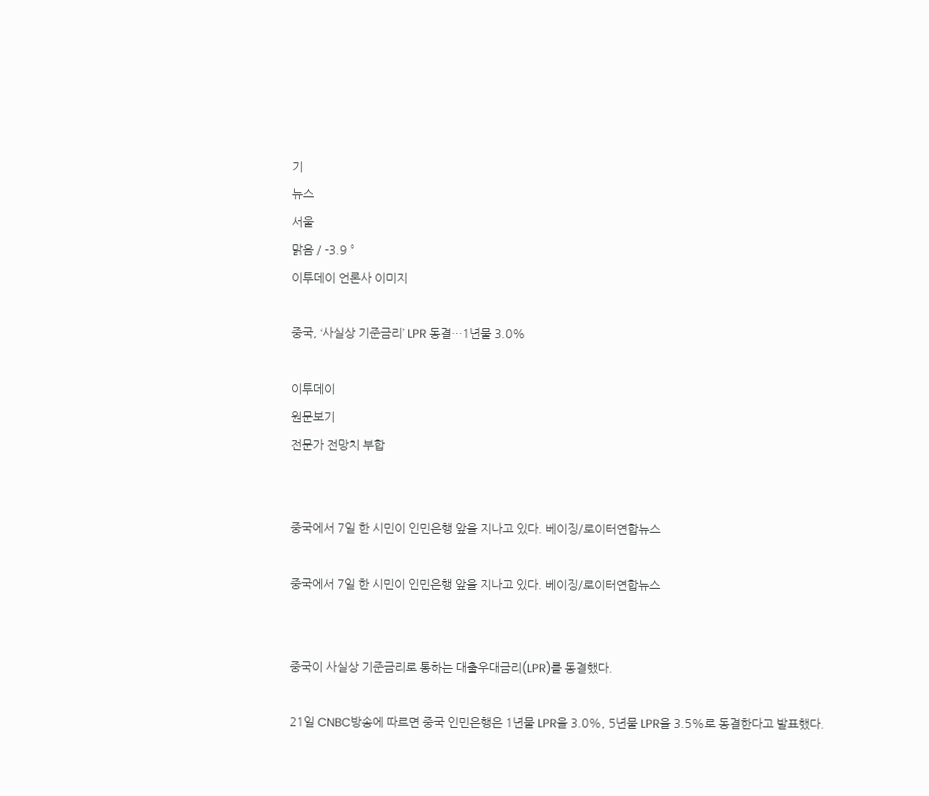기
뉴스
서울
맑음 / -3.9 °
이투데이 언론사 이미지

중국, ‘사실상 기준금리’ LPR 동결…1년물 3.0%

이투데이
원문보기
전문가 전망치 부합


중국에서 7일 한 시민이 인민은행 앞을 지나고 있다. 베이징/로이터연합뉴스

중국에서 7일 한 시민이 인민은행 앞을 지나고 있다. 베이징/로이터연합뉴스


중국이 사실상 기준금리로 통하는 대출우대금리(LPR)를 동결했다.

21일 CNBC방송에 따르면 중국 인민은행은 1년물 LPR을 3.0%, 5년물 LPR을 3.5%로 동결한다고 발표했다.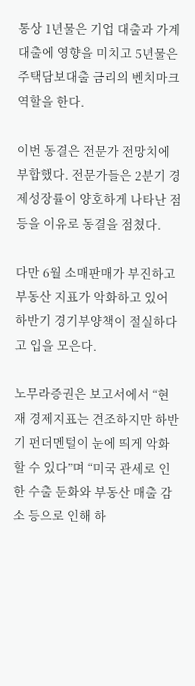통상 1년물은 기업 대출과 가계 대출에 영향을 미치고 5년물은 주택담보대출 금리의 벤치마크 역할을 한다.

이번 동결은 전문가 전망치에 부합했다. 전문가들은 2분기 경제성장률이 양호하게 나타난 점 등을 이유로 동결을 점쳤다.

다만 6월 소매판매가 부진하고 부동산 지표가 악화하고 있어 하반기 경기부양책이 절실하다고 입을 모은다.

노무라증권은 보고서에서 “현재 경제지표는 견조하지만 하반기 펀더멘털이 눈에 띄게 악화할 수 있다”며 “미국 관세로 인한 수출 둔화와 부동산 매출 감소 등으로 인해 하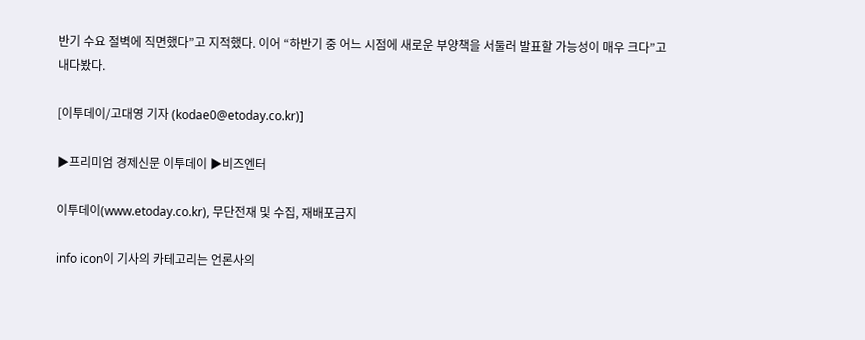반기 수요 절벽에 직면했다”고 지적했다. 이어 “하반기 중 어느 시점에 새로운 부양책을 서둘러 발표할 가능성이 매우 크다”고 내다봤다.

[이투데이/고대영 기자 (kodae0@etoday.co.kr)]

▶프리미엄 경제신문 이투데이 ▶비즈엔터

이투데이(www.etoday.co.kr), 무단전재 및 수집, 재배포금지

info icon이 기사의 카테고리는 언론사의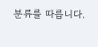분류를 따릅니다.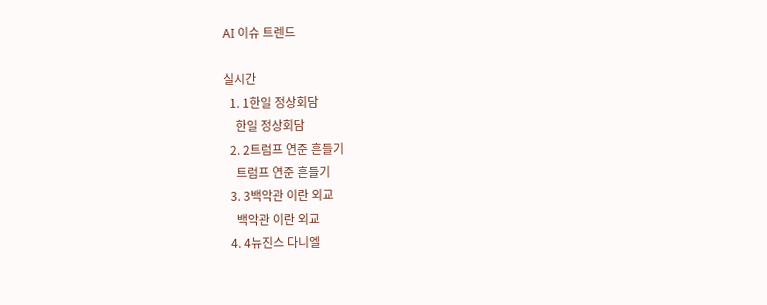AI 이슈 트렌드

실시간
  1. 1한일 정상회담
    한일 정상회담
  2. 2트럼프 연준 흔들기
    트럼프 연준 흔들기
  3. 3백악관 이란 외교
    백악관 이란 외교
  4. 4뉴진스 다니엘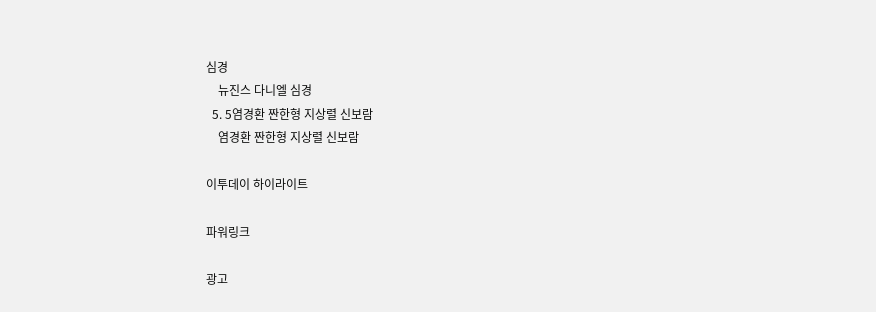심경
    뉴진스 다니엘 심경
  5. 5염경환 짠한형 지상렬 신보람
    염경환 짠한형 지상렬 신보람

이투데이 하이라이트

파워링크

광고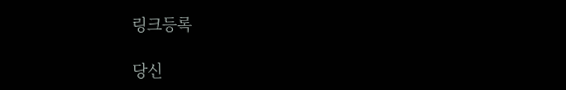링크등록

당신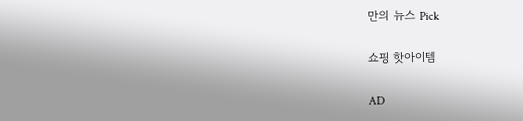만의 뉴스 Pick

쇼핑 핫아이템

AD